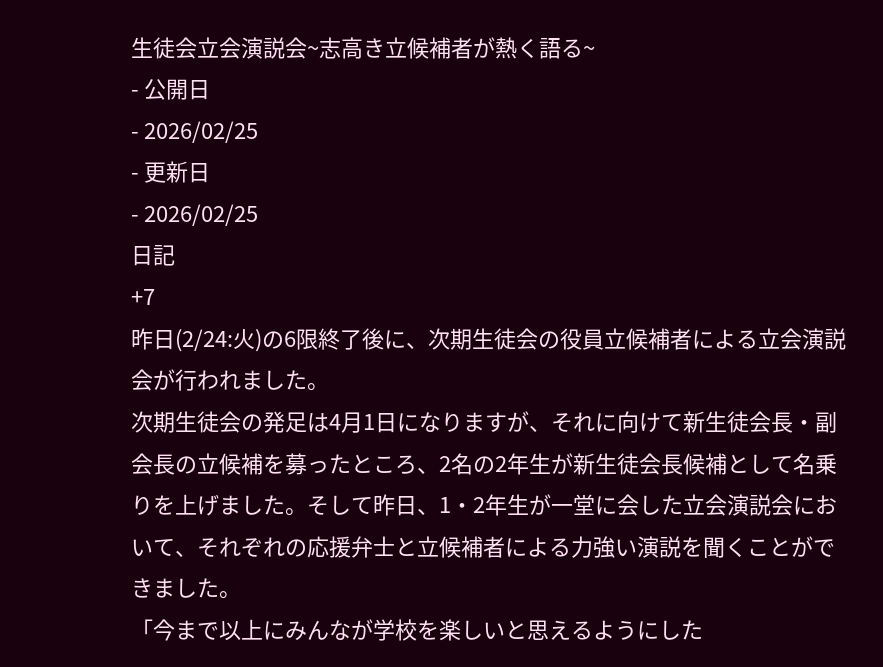生徒会立会演説会~志高き立候補者が熱く語る~
- 公開日
- 2026/02/25
- 更新日
- 2026/02/25
日記
+7
昨日(2/24:火)の6限終了後に、次期生徒会の役員立候補者による立会演説会が行われました。
次期生徒会の発足は4月1日になりますが、それに向けて新生徒会長・副会長の立候補を募ったところ、2名の2年生が新生徒会長候補として名乗りを上げました。そして昨日、1・2年生が一堂に会した立会演説会において、それぞれの応援弁士と立候補者による力強い演説を聞くことができました。
「今まで以上にみんなが学校を楽しいと思えるようにした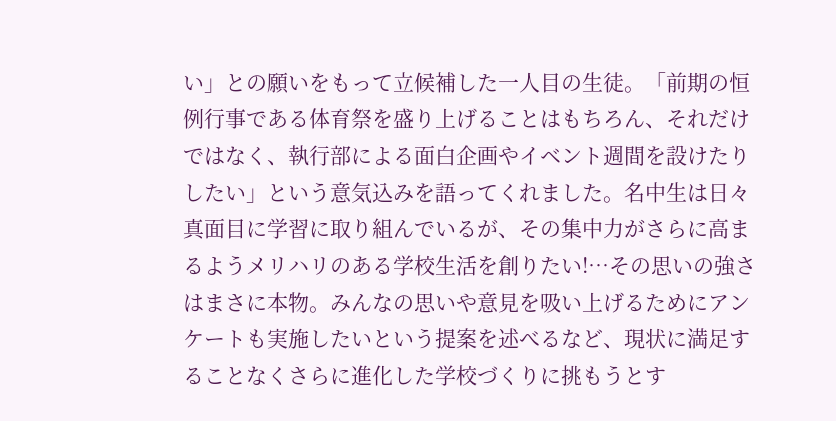い」との願いをもって立候補した一人目の生徒。「前期の恒例行事である体育祭を盛り上げることはもちろん、それだけではなく、執行部による面白企画やイベント週間を設けたりしたい」という意気込みを語ってくれました。名中生は日々真面目に学習に取り組んでいるが、その集中力がさらに高まるようメリハリのある学校生活を創りたい!…その思いの強さはまさに本物。みんなの思いや意見を吸い上げるためにアンケートも実施したいという提案を述べるなど、現状に満足することなくさらに進化した学校づくりに挑もうとす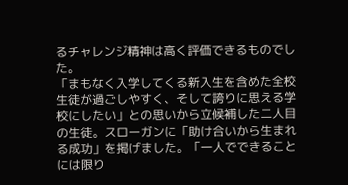るチャレンジ精神は高く評価できるものでした。
「まもなく入学してくる新入生を含めた全校生徒が過ごしやすく、そして誇りに思える学校にしたい」との思いから立候補した二人目の生徒。スローガンに「助け合いから生まれる成功」を掲げました。「一人でできることには限り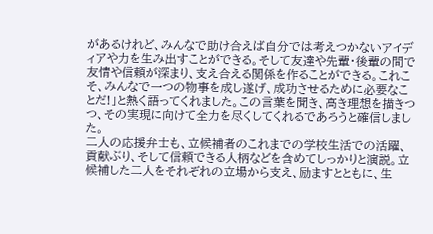があるけれど、みんなで助け合えば自分では考えつかないアイディアや力を生み出すことができる。そして友達や先輩・後輩の間で友情や信頼が深まり、支え合える関係を作ることができる。これこそ、みんなで一つの物事を成し遂げ、成功させるために必要なことだ!」と熱く語ってくれました。この言葉を聞き、高き理想を描きつつ、その実現に向けて全力を尽くしてくれるであろうと確信しました。
二人の応援弁士も、立候補者のこれまでの学校生活での活躍、貢献ぶり、そして信頼できる人柄などを含めてしっかりと演説。立候補した二人をそれぞれの立場から支え、励ますとともに、生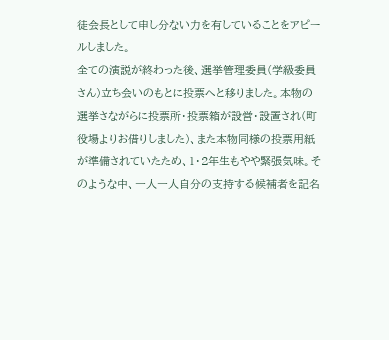徒会長として申し分ない力を有していることをアピールしました。
全ての演説が終わった後、選挙管理委員(学級委員さん)立ち会いのもとに投票へと移りました。本物の選挙さながらに投票所・投票箱が設営・設置され(町役場よりお借りしました)、また本物同様の投票用紙が準備されていたため、1・2年生もやや緊張気味。そのような中、一人一人自分の支持する候補者を記名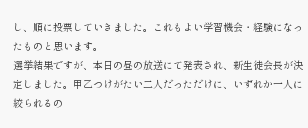し、順に投票していきました。これもよい学習機会・経験になったものと思います。
選挙結果ですが、本日の昼の放送にて発表され、新生徒会長が決定しました。甲乙つけがたい二人だっただけに、いずれか一人に絞られるの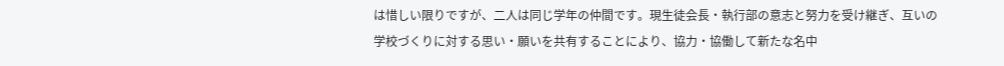は惜しい限りですが、二人は同じ学年の仲間です。現生徒会長・執行部の意志と努力を受け継ぎ、互いの学校づくりに対する思い・願いを共有することにより、協力・協働して新たな名中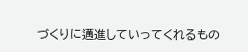づくりに邁進していってくれるもの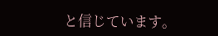と信じています。